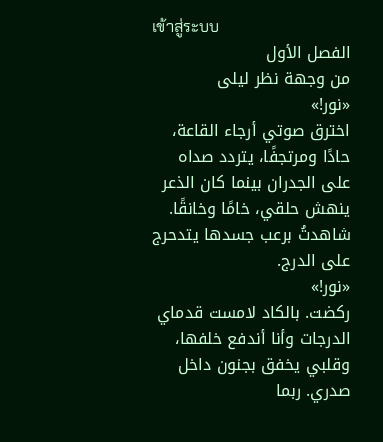เข้าสู่ระบบ
الفصل الأول
من وجهة نظر ليلى
«نور!»
اخترق صوتي أرجاء القاعة، حادًا ومرتجفًا، يتردد صداه على الجدران بينما كان الذعر ينهش حلقي، خامًا وخانقًا. شاهدتُ برعب جسدها يتدحرج على الدرج.
«نور!»
ركضت. بالكاد لامست قدماي الدرجات وأنا أندفع خلفها، وقلبي يخفق بجنون داخل صدري. ربما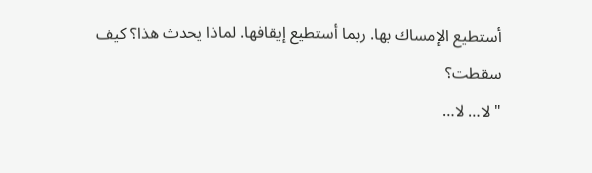أستطيع الإمساك بها. ربما أستطيع إيقافها. لماذا يحدث هذا؟ كيف سقطت؟
"لا… لا…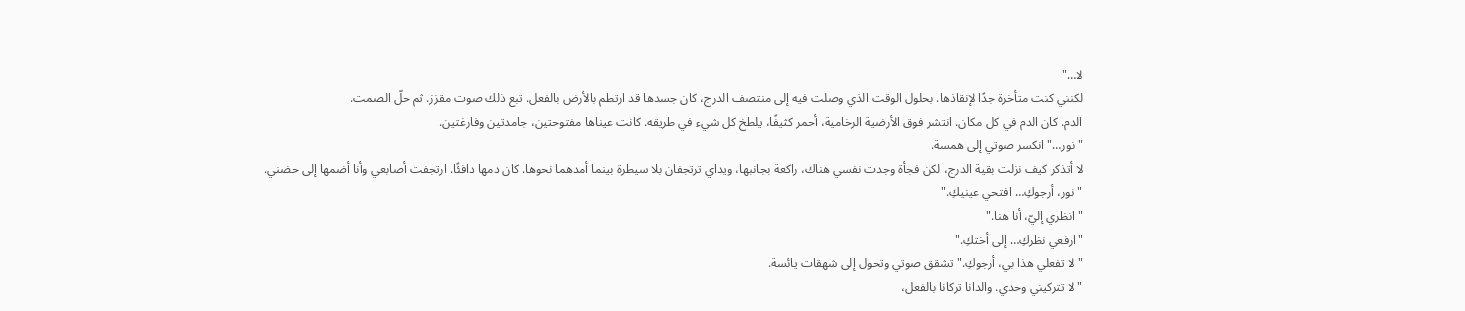لا…"
لكنني كنت متأخرة جدًا لإنقاذها. بحلول الوقت الذي وصلت فيه إلى منتصف الدرج، كان جسدها قد ارتطم بالأرض بالفعل. تبع ذلك صوت مقزز. ثم حلّ الصمت.
الدم. كان الدم في كل مكان. انتشر فوق الأرضية الرخامية، أحمر كثيفًا، يلطخ كل شيء في طريقه. كانت عيناها مفتوحتين، جامدتين وفارغتين.
"نور…" انكسر صوتي إلى همسة.
لا أتذكر كيف نزلت بقية الدرج، لكن فجأة وجدت نفسي هناك، راكعة بجانبها، ويداي ترتجفان بلا سيطرة بينما أمدهما نحوها. كان دمها دافئًا. ارتجفت أصابعي وأنا أضمها إلى حضني.
"نور، أرجوكِ… افتحي عينيكِ."
"انظري إليّ، أنا هنا."
"ارفعي نظركِ… إلى أختكِ."
"لا تفعلي هذا بي، أرجوكِ." تشقق صوتي وتحول إلى شهقات يائسة.
"لا تتركيني وحدي. والدانا تركانا بالفعل،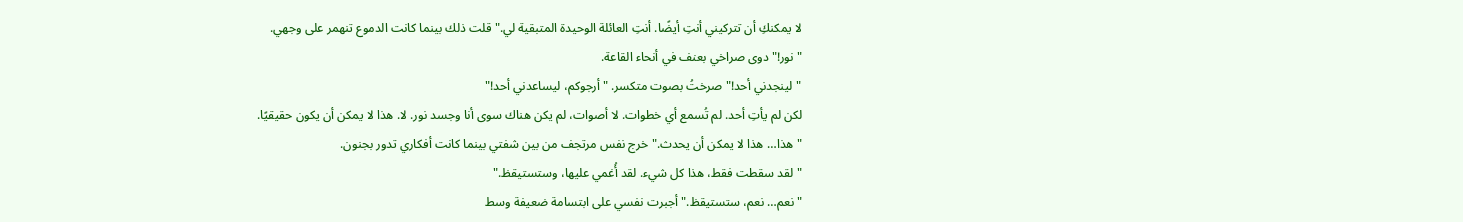لا يمكنكِ أن تتركيني أنتِ أيضًا. أنتِ العائلة الوحيدة المتبقية لي." قلت ذلك بينما كانت الدموع تنهمر على وجهي.
"نور!" دوى صراخي بعنف في أنحاء القاعة.
"لينجدني أحد!" صرختُ بصوت متكسر. "أرجوكم، ليساعدني أحد!"
لكن لم يأتِ أحد. لم تُسمع أي خطوات. لا أصوات، لم يكن هناك سوى أنا وجسد نور. لا. هذا لا يمكن أن يكون حقيقيًا.
"هذا… هذا لا يمكن أن يحدث." خرج نفس مرتجف من بين شفتي بينما كانت أفكاري تدور بجنون.
"لقد سقطت فقط، هذا كل شيء. لقد أُغمي عليها، وستستيقظ."
"نعم… نعم، ستستيقظ." أجبرت نفسي على ابتسامة ضعيفة وسط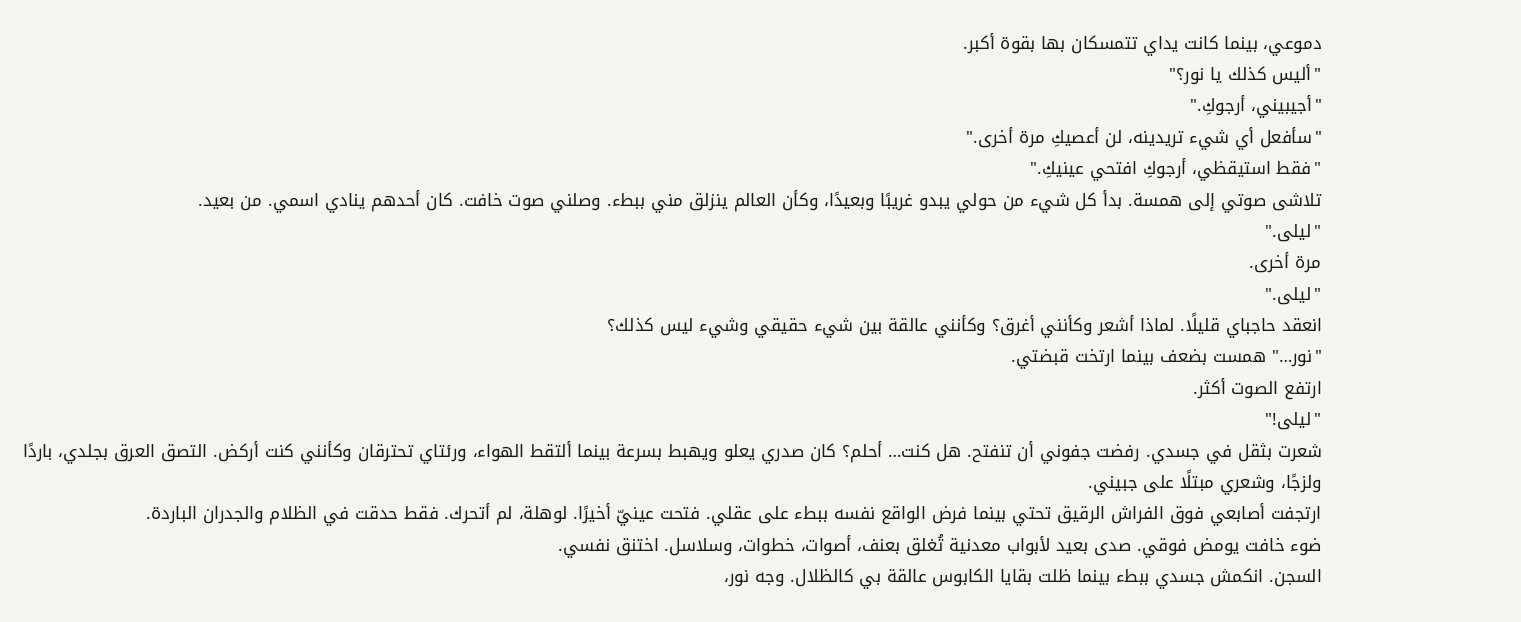دموعي، بينما كانت يداي تتمسكان بها بقوة أكبر.
"أليس كذلك يا نور؟"
"أجيبيني، أرجوكِ."
"سأفعل أي شيء تريدينه، لن أعصيكِ مرة أخرى."
"فقط استيقظي، أرجوكِ افتحي عينيكِ."
تلاشى صوتي إلى همسة. بدأ كل شيء من حولي يبدو غريبًا وبعيدًا، وكأن العالم ينزلق مني ببطء. وصلني صوت خافت. كان أحدهم ينادي اسمي. من بعيد.
"ليلى."
مرة أخرى.
"ليلى."
انعقد حاجباي قليلًا. لماذا أشعر وكأنني أغرق؟ وكأنني عالقة بين شيء حقيقي وشيء ليس كذلك؟
"نور…" همست بضعف بينما ارتخت قبضتي.
ارتفع الصوت أكثر.
"ليلى!"
شعرت بثقل في جسدي. رفضت جفوني أن تنفتح. هل كنت… أحلم؟ كان صدري يعلو ويهبط بسرعة بينما ألتقط الهواء، ورئتاي تحترقان وكأنني كنت أركض. التصق العرق بجلدي، باردًا ولزجًا، وشعري مبتلًا على جبيني.
ارتجفت أصابعي فوق الفراش الرقيق تحتي بينما فرض الواقع نفسه ببطء على عقلي. فتحت عينيّ أخيرًا. لوهلة، لم أتحرك. فقط حدقت في الظلام والجدران الباردة.
ضوء خافت يومض فوقي. صدى بعيد لأبواب معدنية تُغلق بعنف، أصوات، خطوات، وسلاسل. اختنق نفسي.
السجن. انكمش جسدي ببطء بينما ظلت بقايا الكابوس عالقة بي كالظلال. وجه نور،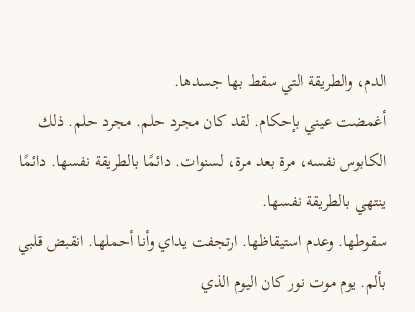الدم، والطريقة التي سقط بها جسدها.
أغمضت عيني بإحكام. لقد كان مجرد حلم. مجرد حلم. ذلك الكابوس نفسه، مرة بعد مرة، لسنوات. دائمًا بالطريقة نفسها. دائمًا ينتهي بالطريقة نفسها.
سقوطها. وعدم استيقاظها. ارتجفت يداي وأنا أحملها. انقبض قلبي بألم. يوم موت نور كان اليوم الذي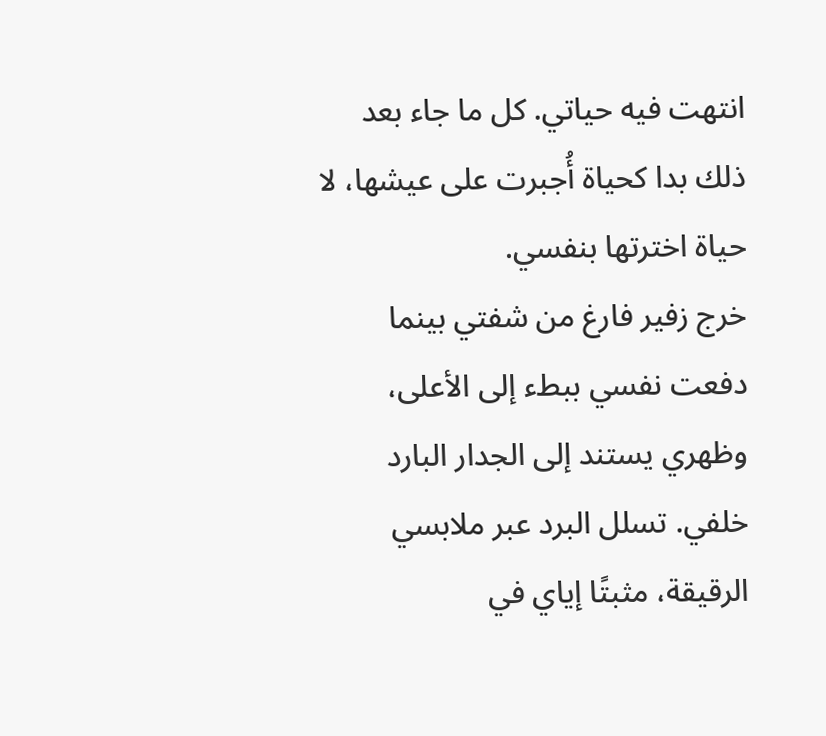انتهت فيه حياتي. كل ما جاء بعد ذلك بدا كحياة أُجبرت على عيشها، لا حياة اخترتها بنفسي.
خرج زفير فارغ من شفتي بينما دفعت نفسي ببطء إلى الأعلى، وظهري يستند إلى الجدار البارد خلفي. تسلل البرد عبر ملابسي الرقيقة، مثبتًا إياي في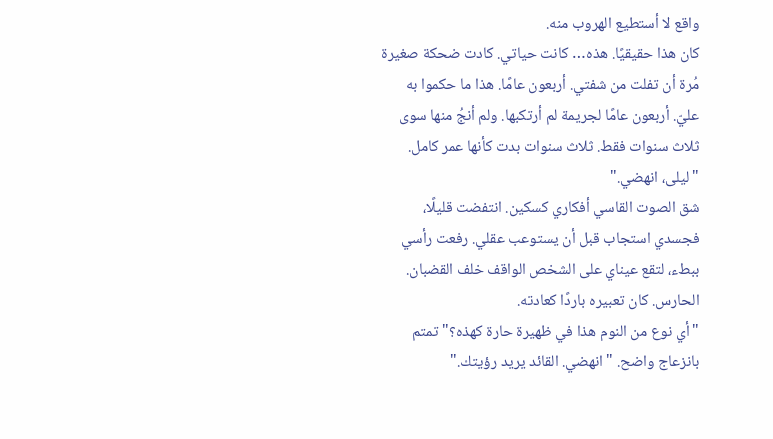واقع لا أستطيع الهروب منه.
كان هذا حقيقيًا. هذه… كانت حياتي. كادت ضحكة صغيرة مُرة أن تفلت من شفتي. أربعون عامًا. هذا ما حكموا به عليّ. أربعون عامًا لجريمة لم أرتكبها. ولم أنجُ منها سوى ثلاث سنوات فقط. ثلاث سنوات بدت كأنها عمر كامل.
"ليلى، انهضي."
شق الصوت القاسي أفكاري كسكين. انتفضت قليلًا، فجسدي استجاب قبل أن يستوعب عقلي. رفعت رأسي ببطء، لتقع عيناي على الشخص الواقف خلف القضبان.
الحارس. كان تعبيره باردًا كعادته.
"أي نوع من النوم هذا في ظهيرة حارة كهذه؟" تمتم بانزعاج واضح. "انهضي. القائد يريد رؤيتك."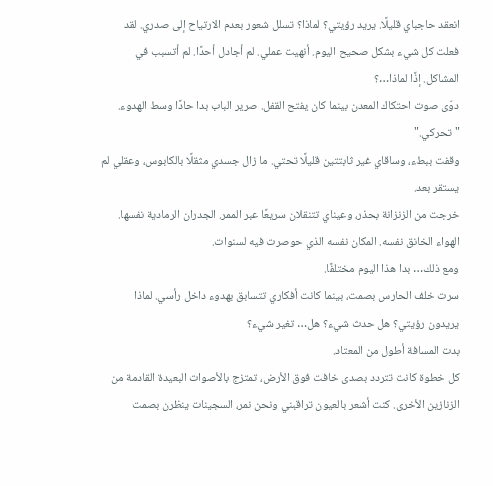انعقد حاجباي قليلًا. يريد رؤيتي؟ لماذا؟ تسلل شعور بعدم الارتياح إلى صدري. لقد فعلت كل شيء بشكل صحيح اليوم. أنهيت عملي. لم أجادل أحدًا. لم أتسبب في المشاكل. إذًا لماذا…؟
دوّى صوت احتكاك المعدن بينما كان يفتح القفل. صرير الباب بدا حادًا وسط الهدوء.
"تحركي."
وقفت ببطء، وساقاي غير ثابتتين قليلًا تحتي. ما زال جسدي مثقلًا بالكابوس، وعقلي لم يستقر بعد.
خرجت من الزنزانة بحذر، وعيناي تتنقلان سريعًا عبر الممر. الجدران الرمادية نفسها. الهواء الخانق نفسه. المكان نفسه الذي حوصرت فيه لسنوات.
ومع ذلك… بدا هذا اليوم مختلفًا.
سرت خلف الحارس بصمت، بينما كانت أفكاري تتسابق بهدوء داخل رأسي. لماذا يريدون رؤيتي؟ هل حدث شيء؟ هل… تغير شيء؟
بدت المسافة أطول من المعتاد.
كل خطوة كانت تتردد بصدى خافت فوق الأرض، تمتزج بالأصوات البعيدة القادمة من الزنازين الأخرى. كنت أشعر بالعيون تراقبني ونحن نمر، السجينات ينظرن بصمت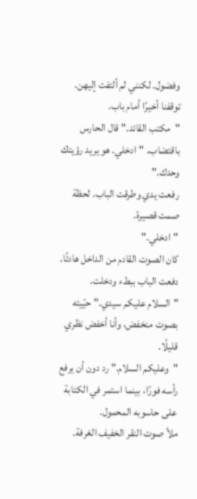وفضول. لكنني لم ألتفت إليهن.
توقفنا أخيرًا أمام باب.
"مكتب القائد." قال الحارس باقتضاب. "ادخلي. هو يريد رؤيتك وحدك."
رفعت يدي وطرقت الباب. لحظة صمت قصيرة.
"ادخلي."
كان الصوت القادم من الداخل هادئًا. دفعت الباب ببطء ودخلت.
"السلام عليكم سيدي." حيّيته بصوت منخفض، وأنا أخفض نظري قليلًا.
"وعليكم السلام." رد دون أن يرفع رأسه فورًا، بينما استمر في الكتابة على حاسوبه المحمول.
ملأ صوت النقر الخفيف الغرفة.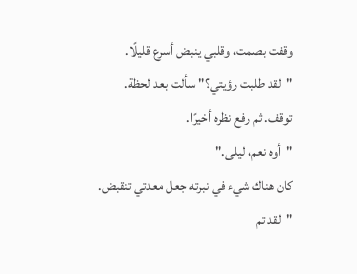وقفت بصمت، وقلبي ينبض أسرع قليلًا.
"لقد طلبت رؤيتي؟" سألت بعد لحظة.
توقف. ثم رفع نظره أخيرًا.
"أوه نعم، ليلى."
كان هناك شيء في نبرته جعل معدتي تنقبض.
"لقد تم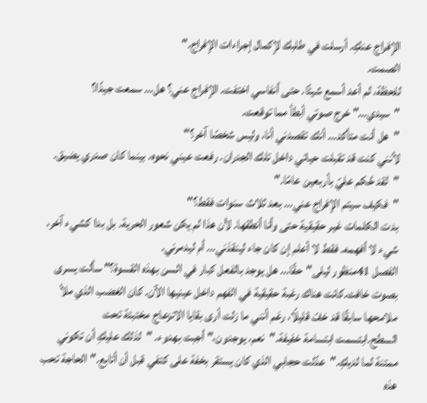الإفراج عنكِ. أرسلت في طلبك لإكمال إجراءات الإفراج."
الصمت.
للحظة، لم أعد أسمع شيئًا. حتى أنفاسي اختفت. الإفراج عني؟ هل… سمعت جيدًا؟
"سيدي…" خرج صوتي أبطأ مما توقعت.
"هل أنت متأكد… أنك تقصدني أنا، وليس شخصًا آخر؟"
لأنني كنت قد تقبلت حياتي داخل تلك الجدران. رفعت عيني نحوه، بينما كان صدري يضيق.
"لقد حُكم عليّ بأربعين عامًا."
"فكيف سيتم الإفراج عني… بعد ثلاث سنوات فقط؟"
بدت الكلمات غير حقيقية حتى وأنا أنطقها. لأن هذا لم يكن شعور الحرية. بل بدا كشيء آخر، شيء لا أفهمه. فقط لا أعلم إن كان جاء لينقذني… أم ليدمرني.
الفصل 41منظور ليلى"حقًا... هل يوجد بالفعل كبار في السن بهذه القسوة؟" سألت يسرى بصوت خافت.كانت هناك رغبة حقيقية في الفهم داخل عينيها الآن. كان الغضب الذي ملأ ملامحها سابقًا قد خفّ قليلًا، رغم أنني ما زلت أرى بقايا الانزعاج مختبئة تحت السطح.ابتسمت ابتسامة خفيفة."نعم، يوجدون،" أجبت بهدوء. "لذلك عليكِ أن تكوني ممتنة لما لديكِ."عدّلت حجابي الذي كان يستقر بخفة على كتفي قبل أن أتابع."الحاجة تحب هذه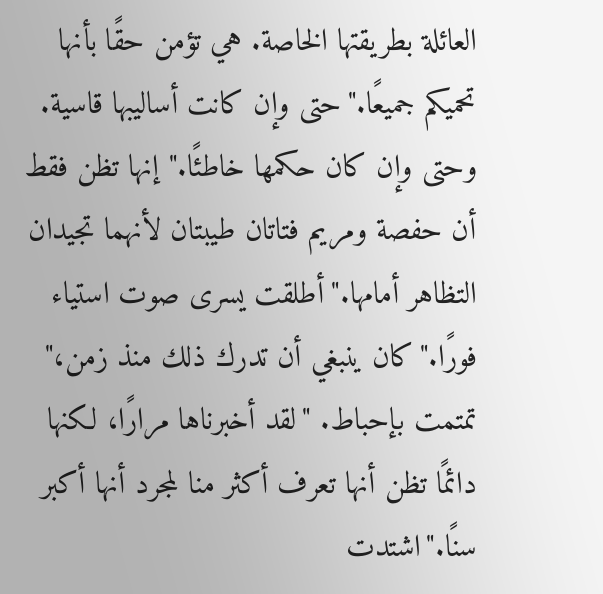العائلة بطريقتها الخاصة. هي تؤمن حقًا بأنها تحميكم جميعًا."حتى وإن كانت أساليبها قاسية. وحتى وإن كان حكمها خاطئًا."إنها تظن فقط أن حفصة ومريم فتاتان طيبتان لأنهما تجيدان التظاهر أمامها."أطلقت يسرى صوت استياء فورًا."كان ينبغي أن تدرك ذلك منذ زمن،" تمتمت بإحباط. "لقد أخبرناها مرارًا، لكنها دائمًا تظن أنها تعرف أكثر منا لمجرد أنها أكبر سنًا."اشتدت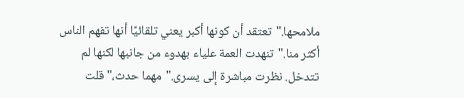ملامحها."تعتقد أن كونها أكبر يعني تلقائيًا أنها تفهم الناس أكثر منا."تنهدت العمة علياء بهدوء من جانبها لكنها لم تتدخل. نظرت مباشرة إلى يسرى."مهما حدث،" قلت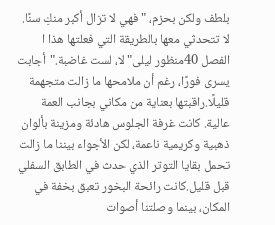بلطف ولكن بحزم، "فهي لا تزال أكبر منكِ سنًا. لا تتحدثي معها بالطريقة التي فعلتها هذا ا
الفصل 40منظور ليلى"لا، لست غاضبة."أجابت يسرى فورًا، رغم أن ملامحها ما زالت متجهمة قليلًا.راقبتها بعناية من مكاني بجانب العمة عالية. كانت غرفة الجلوس هادئة ومزينة بألوان ذهبية وكريمية ناعمة، لكن الأجواء بيننا ما زالت تحمل بقايا التوتر الذي حدث في الطابق السفلي قبل قليل.كانت رائحة البخور تعبق بخفة في المكان، بينما وصلتنا أصوات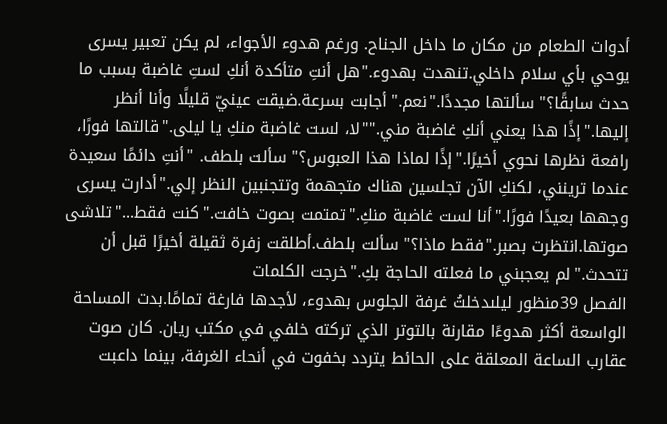أدوات الطعام من مكان ما داخل الجناح. ورغم هدوء الأجواء، لم يكن تعبير يسرى يوحي بأي سلام داخلي.تنهدت بهدوء."هل أنتِ متأكدة أنكِ لستِ غاضبة بسبب ما حدث سابقًا؟" سألتها مجددًا."نعم."أجابت بسرعة.ضيقت عينيّ قليلًا وأنا أنظر إليها."إذًا هذا يعني أنكِ غاضبة مني.""لا، لست غاضبة منكِ يا ليلى."قالتها فورًا، رافعة نظرها نحوي أخيرًا."إذًا لماذا هذا العبوس؟" سألت بلطف. "أنتِ دائمًا سعيدة عندما ترينني، لكنكِ الآن تجلسين هناك متجهمة وتتجنبين النظر إلي."أدارت يسرى وجهها بعيدًا فورًا."أنا لست غاضبة منكِ."تمتمت بصوت خافت."كنت فقط..."تلاشى صوتها.انتظرت بصبر."فقط ماذا؟" سألت بلطف.أطلقت زفرة ثقيلة أخيرًا قبل أن تتحدث."لم يعجبني ما فعلته الحاجة بكِ."خرجت الكلمات
الفصل 39منظور ليلىدخلتُ غرفة الجلوس بهدوء، لأجدها فارغة تمامًا.بدت المساحة الواسعة أكثر هدوءًا مقارنة بالتوتر الذي تركته خلفي في مكتب ريان. كان صوت عقارب الساعة المعلقة على الحائط يتردد بخفوت في أنحاء الغرفة، بينما داعبت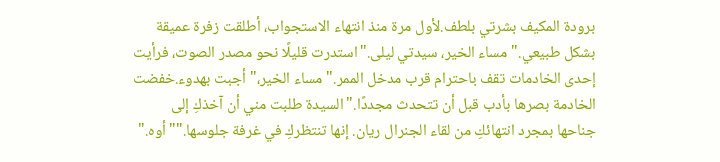برودة المكيف بشرتي بلطف.لأول مرة منذ انتهاء الاستجواب، أطلقت زفرة عميقة بشكل طبيعي."مساء الخير، سيدتي ليلى."استدرت قليلًا نحو مصدر الصوت، فرأيت إحدى الخادمات تقف باحترام قرب مدخل الممر."مساء الخير،" أجبت بهدوء.خفضت الخادمة بصرها بأدب قبل أن تتحدث مجددًا."السيدة طلبت مني أن آخذكِ إلى جناحها بمجرد انتهائكِ من لقاء الجنرال ريان. إنها تنتظركِ في غرفة جلوسها.""أوه."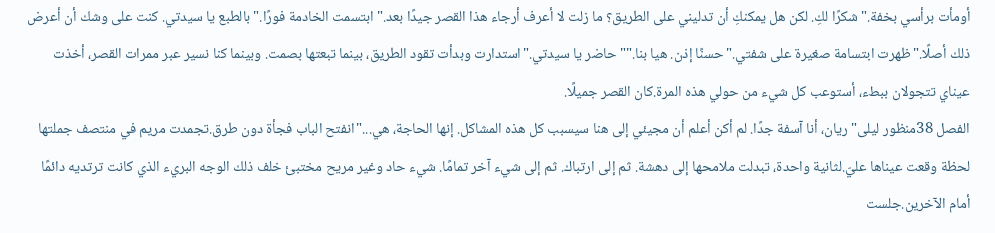أومأت برأسي بخفة."شكرًا لكِ. لكن هل يمكنكِ أن تدليني على الطريق؟ ما زلت لا أعرف أرجاء هذا القصر جيدًا بعد."ابتسمت الخادمة فورًا."بالطبع يا سيدتي. كنت على وشك أن أعرض ذلك أصلًا."ظهرت ابتسامة صغيرة على شفتي."حسنًا إذن. هيا بنا.""حاضر يا سيدتي."استدارت وبدأت تقود الطريق، بينما تبعتها بصمت. وبينما كنا نسير عبر ممرات القصر، أخذت عيناي تتجولان ببطء، أستوعب كل شيء من حولي هذه المرة.كان القصر جميلًا.
الفصل 38منظور ليلى"ريان، أنا آسفة جدًا. لم أكن أعلم أن مجيئي إلى هنا سيسبب كل هذه المشاكل. إنها الحاجة، هي..."انفتح الباب فجأة دون طرق.تجمدت مريم في منتصف جملتها لحظة وقعت عيناها عليّ.لثانية واحدة، تبدلت ملامحها إلى دهشة. ثم إلى ارتباك. ثم إلى شيء آخر تمامًا. شيء حاد وغير مريح مختبئ خلف ذلك الوجه البريء الذي كانت ترتديه دائمًا أمام الآخرين.جلست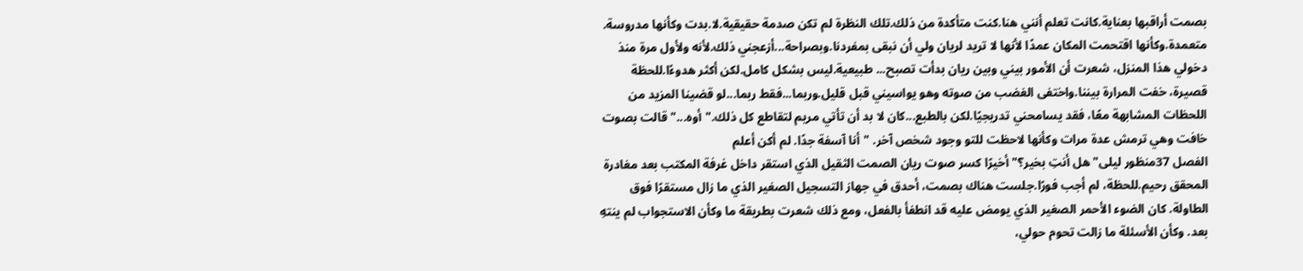بصمت أراقبها بعناية.كانت تعلم أنني هنا.كنت متأكدة من ذلك.تلك النظرة لم تكن صدمة حقيقية.لا.بدت وكأنها مدروسة. متعمدة.وكأنها اقتحمت المكان عمدًا لأنها لا تريد لريان ولي أن نبقى بمفردنا.وبصراحة...أزعجني ذلك.لأنه ولأول مرة منذ دخولي هذا المنزل، شعرت أن الأمور بيني وبين ريان بدأت تصبح... طبيعية.ليس بشكل كامل.لكن أكثر هدوءًا.للحظة قصيرة، خفت المرارة بيننا.واختفى الغضب من صوته وهو يواسيني قبل قليل.وربما...فقط ربما...لو قضينا المزيد من اللحظات المشابهة معًا، فقد يسامحني تدريجيًا.لكن بالطبع...كان لا بد أن تأتي مريم لتقاطع كل ذلك."أوه..." قالت بصوت خافت وهي ترمش عدة مرات وكأنها لاحظت للتو وجود شخص آخر. "أنا آسفة جدًا. لم أكن أعلم
الفصل 37منظور ليلى"هل أنتِ بخير؟"أخيرًا كسر صوت ريان الصمت الثقيل الذي استقر داخل غرفة المكتب بعد مغادرة المحقق رحيم.للحظة، لم أجب فورًا.جلست هناك بصمت، أحدق في جهاز التسجيل الصغير الذي ما زال مستقرًا فوق الطاولة. كان الضوء الأحمر الصغير الذي يومض عليه قد انطفأ بالفعل، ومع ذلك شعرت بطريقة ما وكأن الاستجواب لم ينتهِ بعد. وكأن الأسئلة ما زالت تحوم حولي،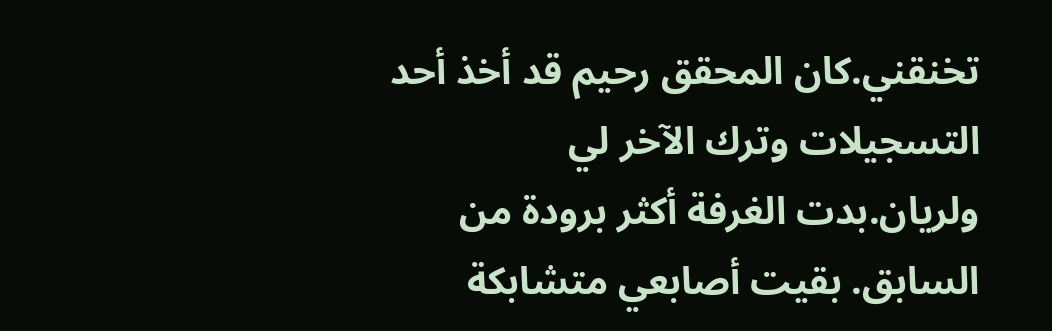تخنقني.كان المحقق رحيم قد أخذ أحد التسجيلات وترك الآخر لي ولريان.بدت الغرفة أكثر برودة من السابق. بقيت أصابعي متشابكة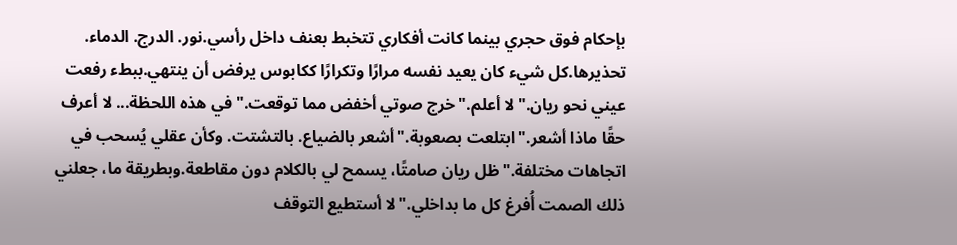بإحكام فوق حجري بينما كانت أفكاري تتخبط بعنف داخل رأسي.نور. الدرج. الدماء. تحذيرها.كل شيء كان يعيد نفسه مرارًا وتكرارًا ككابوس يرفض أن ينتهي.ببطء رفعت عيني نحو ريان."لا أعلم."خرج صوتي أخفض مما توقعت."في هذه اللحظة... لا أعرف حقًا ماذا أشعر."ابتلعت بصعوبة."أشعر بالضياع. بالتشتت. وكأن عقلي يُسحب في اتجاهات مختلفة."ظل ريان صامتًا، يسمح لي بالكلام دون مقاطعة.وبطريقة ما، جعلني ذلك الصمت أُفرغ كل ما بداخلي."لا أستطيع التوقف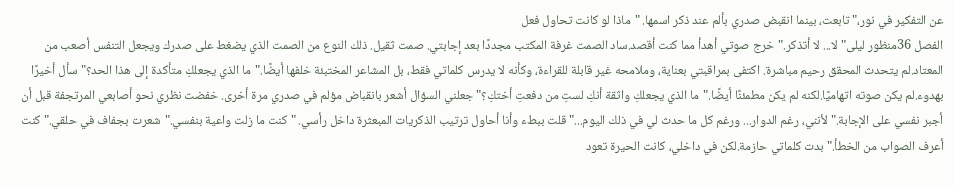عن التفكير في نور،" تابعت، بينما انقبض صدري بألم عند ذكر اسمها. "ماذا لو كانت تحاول فعل
الفصل 36منظور ليلى"لا... لا أتذكر."خرج صوتي أهدأ مما كنت أقصد.ساد الصمت غرفة المكتب مجددًا بعد إجابتي. صمت ثقيل. ذلك النوع من الصمت الذي يضغط على صدرك ويجعل التنفس أصعب من المعتاد.لم يتحدث المحقق رحيم مباشرة. اكتفى بمراقبتي بعناية، وملامحه غير قابلة للقراءة، وكأنه لا يدرس كلماتي فقط، بل المشاعر المختبئة خلفها أيضًا."ما الذي يجعلكِ متأكدة إلى هذا الحد؟" سأل أخيرًا بهدوء.لم يكن صوته اتهاميًا.لكنه لم يكن مطمئنًا أيضًا."ما الذي يجعلكِ واثقة أنكِ لستِ من دفعتِ أختكِ؟"جعلني السؤال أشعر بانقباض مؤلم في صدري مرة أخرى. خفضت نظري نحو أصابعي المرتجفة قبل أن أجبر نفسي على الإجابة."لأنني، رغم الدوار... ورغم كل ما حدث لي في ذلك اليوم..." قلت ببطء وأنا أحاول ترتيب الذكريات المبعثرة داخل رأسي. "كنت ما زلت واعية بنفسي."شعرت بجفاف في حلقي."كنت أعرف الصواب من الخطأ."بدت كلماتي حازمة.لكن في داخلي، كانت الحيرة تعود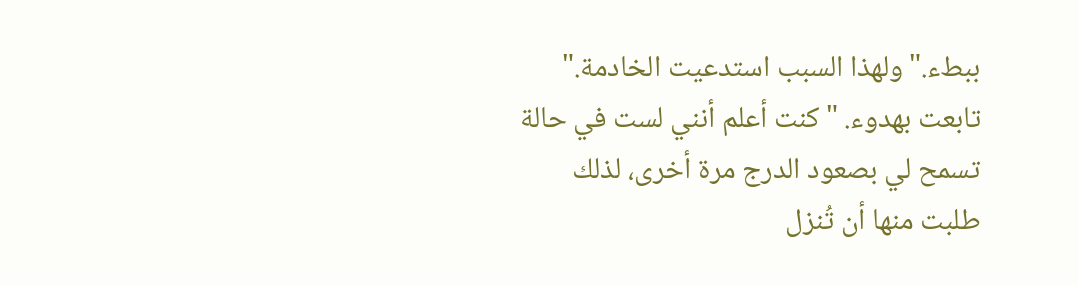ببطء."ولهذا السبب استدعيت الخادمة." تابعت بهدوء. "كنت أعلم أنني لست في حالة تسمح لي بصعود الدرج مرة أخرى، لذلك طلبت منها أن تُنزل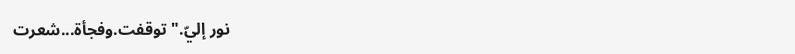نور إليّ."توقفت.وفجأة...شعرت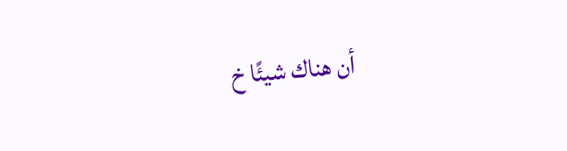أن هناك شيئًا خ